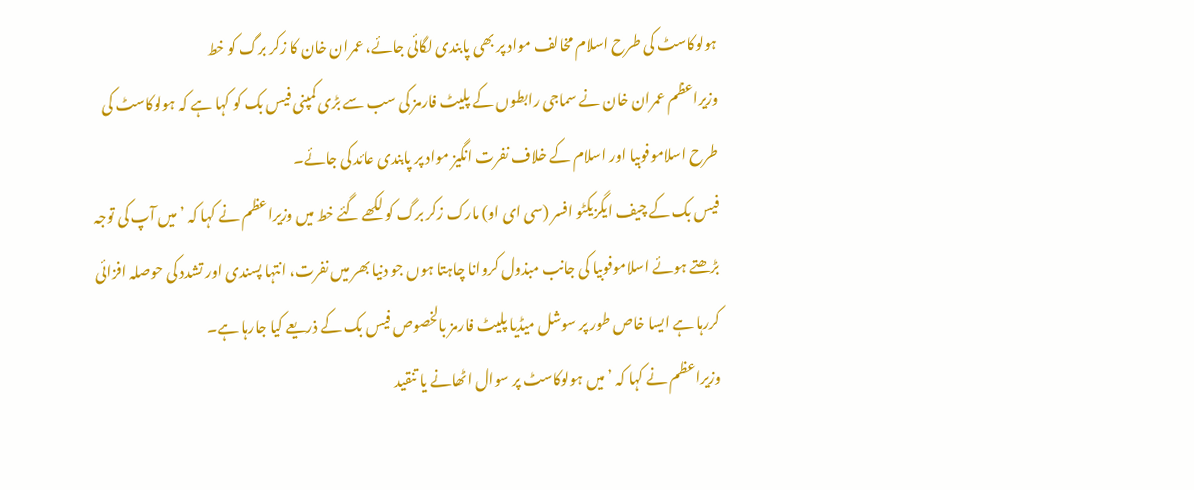ہولوکاسٹ کی طرح اسلام مخالف مواد پر بھی پابندی لگائی جائے، عمران خان کا زکر برگ کو خط
وزیراعظم عمران خان نے سماجی رابطوں کے پلیٹ فارمز کی سب سے بڑی کمپنی فیس بک کو کہا ہے کہ ہولوکاسٹ کی طرح اسلاموفوبیا اور اسلام کے خلاف نفرت انگیز مواد پر پابندی عائد کی جائے۔
فیس بک کے چیف ایگزیکٹو افسر (سی ای او) مارک زکر برگ کو لکھے گئے خط میں وزیراعظم نے کہا کہ ’میں آپ کی توجہ بڑھتے ہوئے اسلاموفوبیا کی جانب مبذول کروانا چاہتا ہوں جو دنیا بھر میں نفرت، انتہا پسندی اور تشدد کی حوصلہ افزائی کررہا ہے ایسا خاص طور پر سوشل میڈیا پلیٹ فارمز بالخصوص فیس بک کے ذریعے کیا جارہا ہے۔
وزیراعظم نے کہا کہ ’میں ہولوکاسٹ پر سوال اٹھانے یا تنقید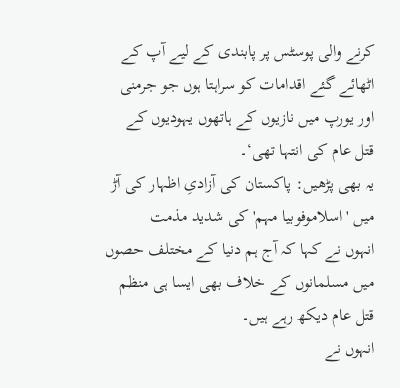کرنے والی پوسٹس پر پابندی کے لیے آپ کے اٹھائے گئے اقدامات کو سراہتا ہوں جو جرمنی اور یورپ میں نازیوں کے ہاتھوں یہودیوں کے قتل عام کی انتہا تھی‘۔
یہ بھی پڑھیں: پاکستان کی آزادیِ اظہار کی آڑ میں 'اسلاموفوبیا مہم' کی شدید مذمت
انہوں نے کہا کہ آج ہم دنیا کے مختلف حصوں میں مسلمانوں کے خلاف بھی ایسا ہی منظم قتل عام دیکھ رہے ہیں۔
انہوں نے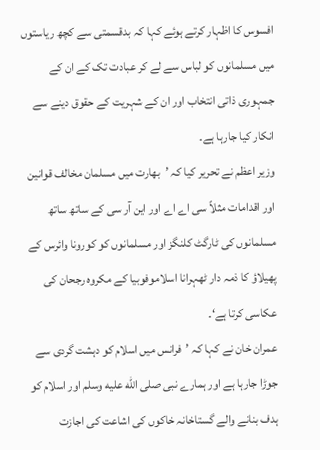افسوس کا اظہار کرتے ہوئے کہا کہ بدقسمتی سے کچھ ریاستوں میں مسلمانوں کو لباس سے لے کر عبادت تک کے ان کے جمہوری ذاتی انتخاب اور ان کے شہریت کے حقوق دینے سے انکار کیا جارہا ہے۔
وزیر اعظم نے تحریر کیا کہ ’بھارت میں مسلمان مخالف قوانین اور اقدامات مثلاً سی اے اے اور این آر سی کے ساتھ ساتھ مسلمانوں کی ٹارگٹ کلنگز اور مسلمانوں کو کورونا وائرس کے پھیلاؤ کا ذمہ دار ٹھہرانا اسلاموفوبیا کے مکروہ رجحان کی عکاسی کرتا ہے‘۔
عمران خان نے کہا کہ ’فرانس میں اسلام کو دہشت گردی سے جوڑا جارہا ہے اور ہمارے نبی صلى الله عليه وسلم اور اسلام کو ہدف بنانے والے گستاخانہ خاکوں کی اشاعت کی اجازت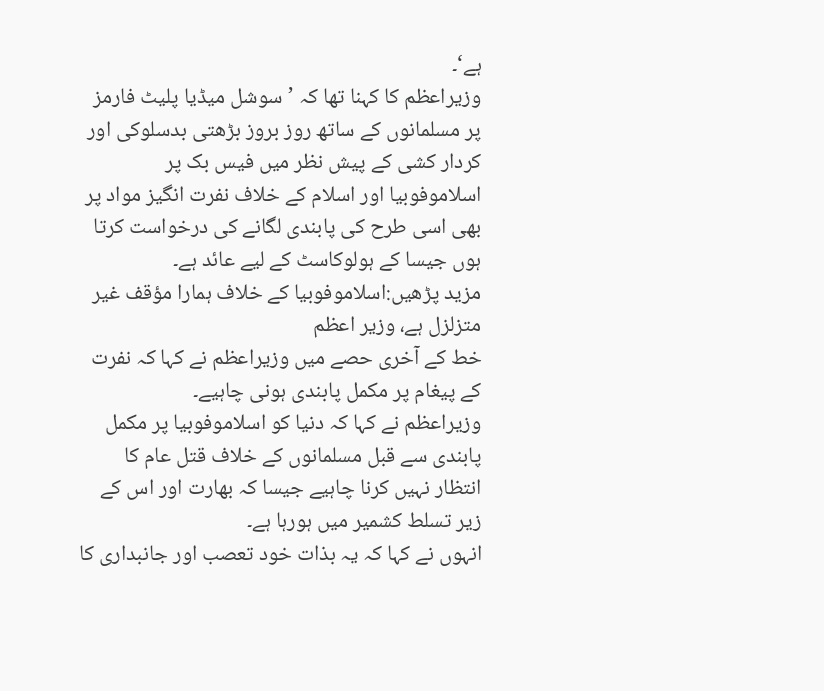ہے‘۔
وزیراعظم کا کہنا تھا کہ ’سوشل میڈیا پلیٹ فارمز پر مسلمانوں کے ساتھ روز بروز بڑھتی بدسلوکی اور کردار کشی کے پیش نظر میں فیس بک پر اسلاموفوبیا اور اسلام کے خلاف نفرت انگیز مواد پر بھی اسی طرح کی پابندی لگانے کی درخواست کرتا ہوں جیسا کے ہولوکاسٹ کے لیے عائد ہے۔
مزید پڑھیں:اسلاموفوبیا کے خلاف ہمارا مؤقف غیر متزلزل ہے، وزیر اعظم
خط کے آخری حصے میں وزیراعظم نے کہا کہ نفرت کے پیغام پر مکمل پابندی ہونی چاہیے۔
وزیراعظم نے کہا کہ دنیا کو اسلاموفوبیا پر مکمل پابندی سے قبل مسلمانوں کے خلاف قتل عام کا انتظار نہیں کرنا چاہیے جیسا کہ بھارت اور اس کے زیر تسلط کشمیر میں ہورہا ہے۔
انہوں نے کہا کہ یہ بذات خود تعصب اور جانبداری کا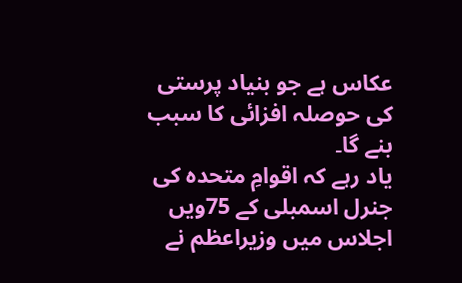عکاس ہے جو بنیاد پرستی کی حوصلہ افزائی کا سبب بنے گا۔
یاد رہے کہ اقوامِ متحدہ کی جنرل اسمبلی کے 75ویں اجلاس میں وزیراعظم نے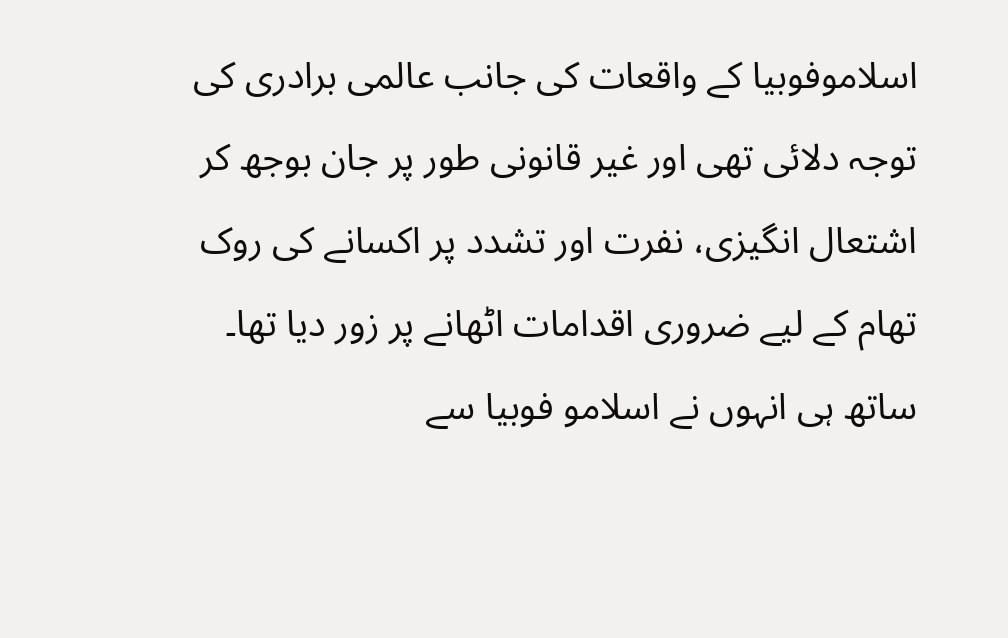اسلاموفوبیا کے واقعات کی جانب عالمی برادری کی توجہ دلائی تھی اور غیر قانونی طور پر جان بوجھ کر اشتعال انگیزی، نفرت اور تشدد پر اکسانے کی روک تھام کے لیے ضروری اقدامات اٹھانے پر زور دیا تھا۔
ساتھ ہی انہوں نے اسلامو فوبیا سے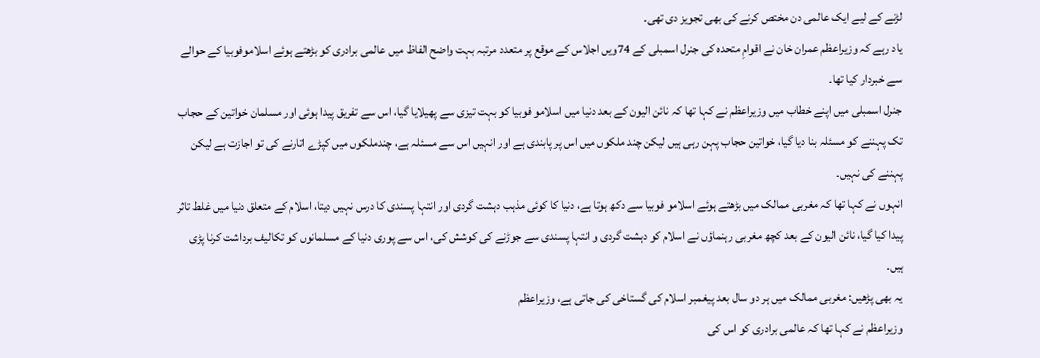لڑنے کے لیے ایک عالمی دن مختص کرنے کی بھی تجویز دی تھی۔
یاد رہے کہ وزیراعظم عمران خان نے اقوامِ متحدہ کی جنرل اسمبلی کے 74ویں اجلاس کے موقع پر متعدد مرتبہ بہت واضح الفاظ میں عالمی برادری کو بڑھتے ہوئے اسلاموفوبیا کے حوالے سے خبردار کیا تھا۔
جنرل اسمبلی میں اپنے خطاب میں وزیراعظم نے کہا تھا کہ نائن الیون کے بعد دنیا میں اسلامو فوبیا کو بہت تیزی سے پھیلایا گیا، اس سے تفریق پیدا ہوئی اور مسلمان خواتین کے حجاب تک پہننے کو مسئلہ بنا دیا گیا، خواتین حجاب پہن رہی ہیں لیکن چند ملکوں میں اس پر پابندی ہے اور انہیں اس سے مسئلہ ہے، چندملکوں میں کپڑے اتارنے کی تو اجازت ہے لیکن پہننے کی نہیں۔
انہوں نے کہا تھا کہ مغربی ممالک میں بڑھتے ہوئے اسلامو فوبیا سے دکھ ہوتا ہے، دنیا کا کوئی مذہب دہشت گردی اور انتہا پسندی کا درس نہیں دیتا، اسلام کے متعلق دنیا میں غلط تاثر پیدا کیا گیا، نائن الیون کے بعد کچھ مغربی رہنماؤں نے اسلام کو دہشت گردی و انتہا پسندی سے جوڑنے کی کوشش کی، اس سے پوری دنیا کے مسلمانوں کو تکالیف برداشت کرنا پڑی ہیں۔
یہ بھی پڑھیں: مغربی ممالک میں ہر دو سال بعد پیغمبر اسلام کی گستاخی کی جاتی ہے، وزیراعظم
وزیراعظم نے کہا تھا کہ عالمی برادری کو اس کی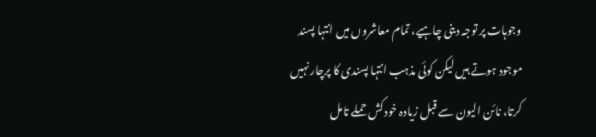وجوہات پر توجہ دینی چاہیے، تمام معاشروں میں انتہا پسند موجود ہوتے ہیں لیکن کوئی مذہب انتہا پسندی کا پرچار نہیں کرتا، نائن الیون سے قبل زیادہ خودکش حملے تامل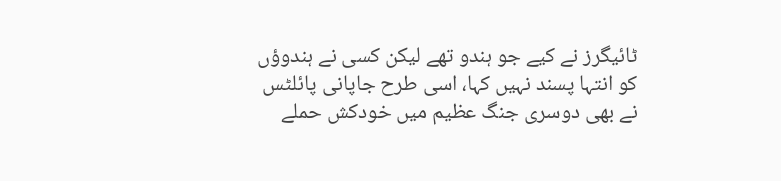ٹائیگرز نے کیے جو ہندو تھے لیکن کسی نے ہندوؤں کو انتہا پسند نہیں کہا، اسی طرح جاپانی پائلٹس نے بھی دوسری جنگ عظیم میں خودکش حملے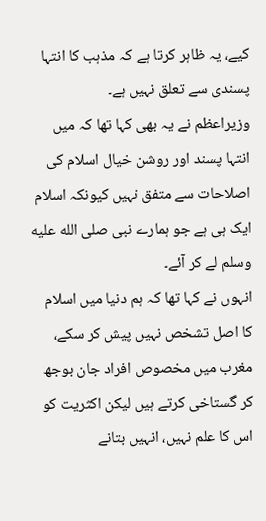کیے، یہ ظاہر کرتا ہے کہ مذہب کا انتہا پسندی سے تعلق نہیں ہے۔
وزیراعظم نے یہ بھی کہا تھا کہ میں انتہا پسند اور روشن خیال اسلام کی اصلاحات سے متفق نہیں کیونکہ اسلام ایک ہی ہے جو ہمارے نبی صلى الله عليه وسلم لے کر آئے۔
انہوں نے کہا تھا کہ ہم دنیا میں اسلام کا اصل تشخص نہیں پیش کر سکے، مغرب میں مخصوص افراد جان بوجھ کر گستاخی کرتے ہیں لیکن اکثریت کو اس کا علم نہیں، انہیں بتانے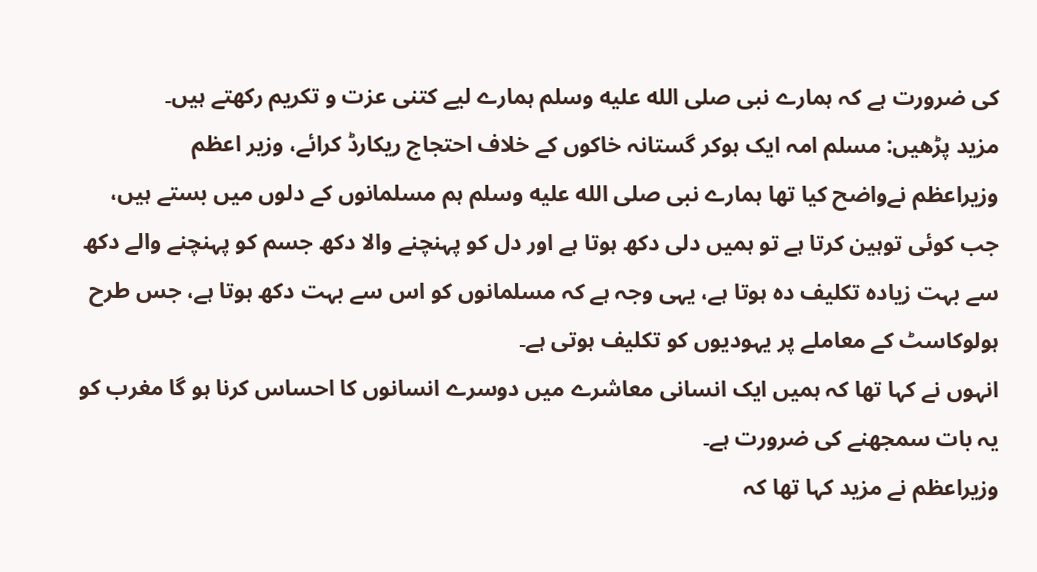کی ضرورت ہے کہ ہمارے نبی صلى الله عليه وسلم ہمارے لیے کتنی عزت و تکریم رکھتے ہیں۔
مزید پڑھیں: مسلم امہ ایک ہوکر گستانہ خاکوں کے خلاف احتجاج ریکارڈ کرائے، وزیر اعظم
وزیراعظم نےواضح کیا تھا ہمارے نبی صلى الله عليه وسلم ہم مسلمانوں کے دلوں میں بستے ہیں، جب کوئی توہین کرتا ہے تو ہمیں دلی دکھ ہوتا ہے اور دل کو پہنچنے والا دکھ جسم کو پہنچنے والے دکھ سے بہت زیادہ تکلیف دہ ہوتا ہے، یہی وجہ ہے کہ مسلمانوں کو اس سے بہت دکھ ہوتا ہے، جس طرح ہولوکاسٹ کے معاملے پر یہودیوں کو تکلیف ہوتی ہے۔
انہوں نے کہا تھا کہ ہمیں ایک انسانی معاشرے میں دوسرے انسانوں کا احساس کرنا ہو گا مغرب کو یہ بات سمجھنے کی ضرورت ہے۔
وزیراعظم نے مزید کہا تھا کہ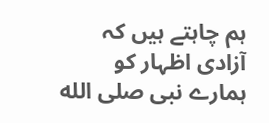ہم چاہتے ہیں کہ آزادی اظہار کو ہمارے نبی صلى الله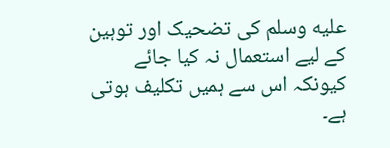عليه وسلم کی تضحیک اور توہین کے لیے استعمال نہ کیا جائے کیونکہ اس سے ہمیں تکلیف ہوتی ہے۔